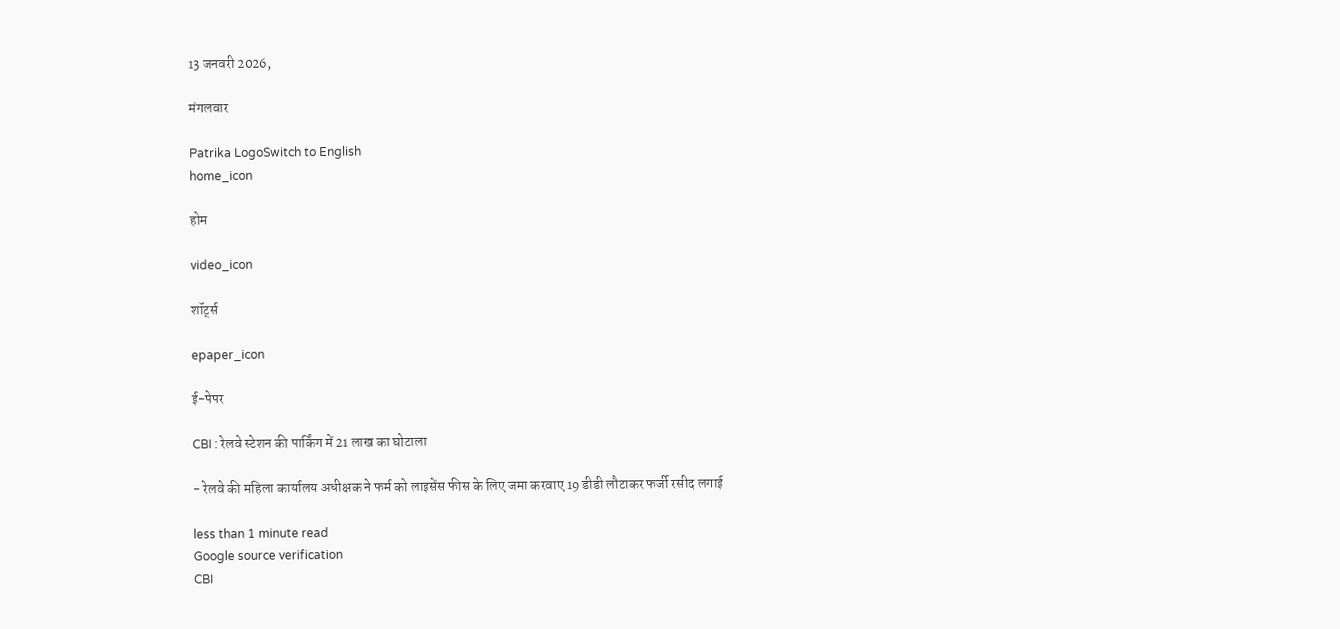13 जनवरी 2026,

मंगलवार

Patrika LogoSwitch to English
home_icon

होम

video_icon

शॉर्ट्स

epaper_icon

ई-पेपर

CBI : रेलवे स्टेशन की पार्किंग में 21 लाख का घोटाला

- रेलवे की महिला कार्यालय अधीक्षक ने फर्म को लाइसेंस फीस के लिए जमा करवाए 19 डीडी लौटाकर फर्जी रसीद लगाई

less than 1 minute read
Google source verification
CBI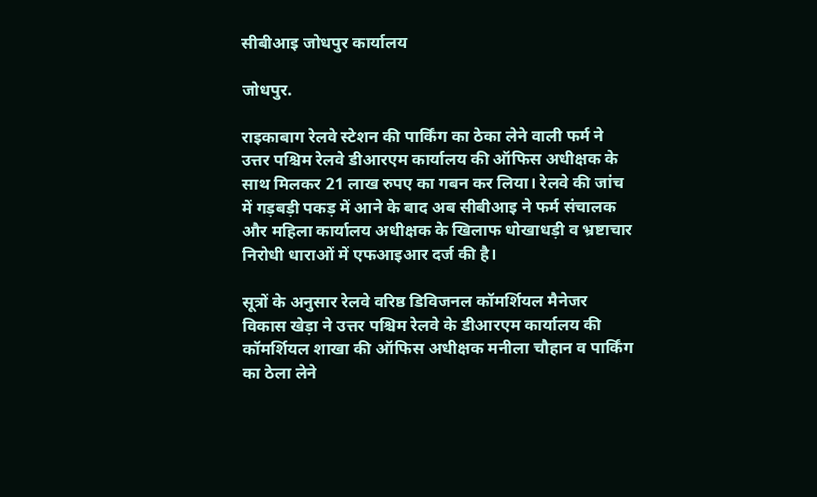सीबीआइ जोधपुर कार्यालय

जोधपुर.

राइकाबाग रेलवे स्टेशन की पार्किंग का ठेका लेने वाली फर्म ने उत्तर पश्चिम रेलवे डीआरएम कार्यालय की ऑफिस अधीक्षक के साथ मिलकर 21 लाख रुपए का गबन कर लिया। रेलवे की जांच में गड़बड़ी पकड़ में आने के बाद अब सीबीआइ ने फर्म संचालक और महिला कार्यालय अधीक्षक के खिलाफ धोखाधड़ी व भ्रष्टाचार निरोधी धाराओं में एफआइआर दर्ज की है।

सूत्रों के अनुसार रेलवे वरिष्ठ डिविजनल कॉमर्शियल मैनेजर विकास खेड़ा ने उत्तर पश्चिम रेलवे के डीआरएम कार्यालय की कॉमर्शियल शाखा की ऑफिस अधीक्षक मनीला चौहान व पार्किंग का ठेला लेने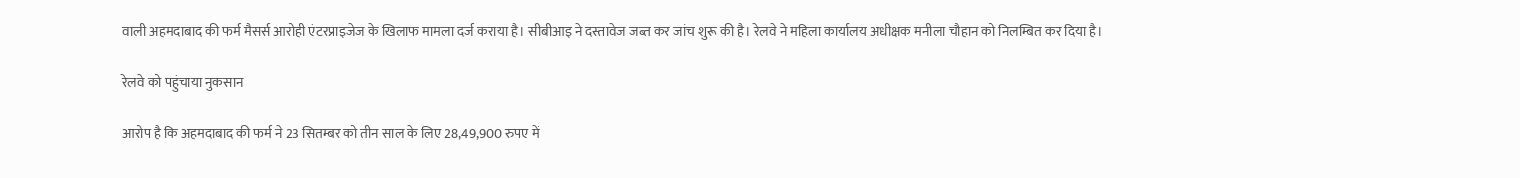वाली अहमदाबाद की फर्म मैसर्स आरोही एंटरप्राइजेज के खिलाफ मामला दर्ज कराया है। सीबीआइ ने दस्तावेज जब्त कर जांच शुरू की है। रेलवे ने महिला कार्यालय अधीक्षक मनीला चौहान को निलम्बित कर दिया है।

रेलवे को पहुंचाया नुकसान

आरोप है कि अहमदाबाद की फर्म ने 23 सितम्बर को तीन साल के लिए 28,49,900 रुपए में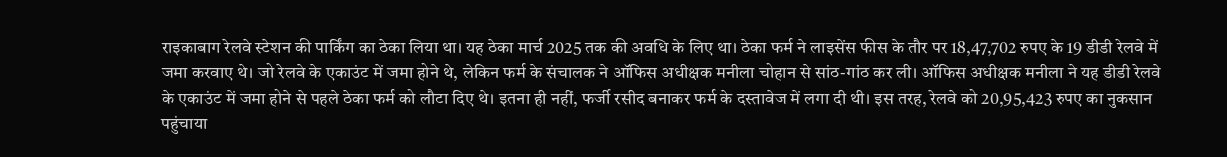राइकाबाग रेलवे स्टेशन की पार्किंग का ठेका लिया था। यह ठेका मार्च 2025 तक की अवधि के लिए था। ठेका फर्म ने लाइसेंस फीस के तौर पर 18,47,702 रुपए के 19 डीडी रेलवे में जमा करवाए थे। जो रेलवे के एकाउंट में जमा होने थे, लेकिन फर्म के संचालक ने ऑफिस अधीक्षक मनीला चोहान से सांठ-गांठ कर ली। ऑफिस अधीक्षक मनीला ने यह डीडी रेलवे के एकाउंट में जमा होने से पहले ठेका फर्म को लौटा दिए थे। इतना ही नहीं, फर्जी रसीद बनाकर फर्म के दस्तावेज में लगा दी थी। इस तरह, रेलवे को 20,95,423 रुपए का नुकसान पहुंचाया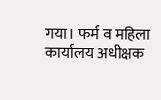गया। फर्म व महिला कार्यालय अधीक्षक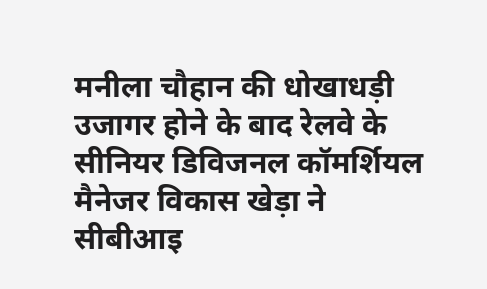मनीला चौहान की धोखाधड़ी उजागर होने के बाद रेलवे के सीनियर डिविजनल कॉमर्शियल मैनेजर विकास खेड़ा ने सीबीआइ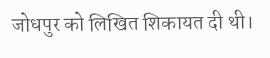जोधपुर को लिखित शिकायत दी थी।